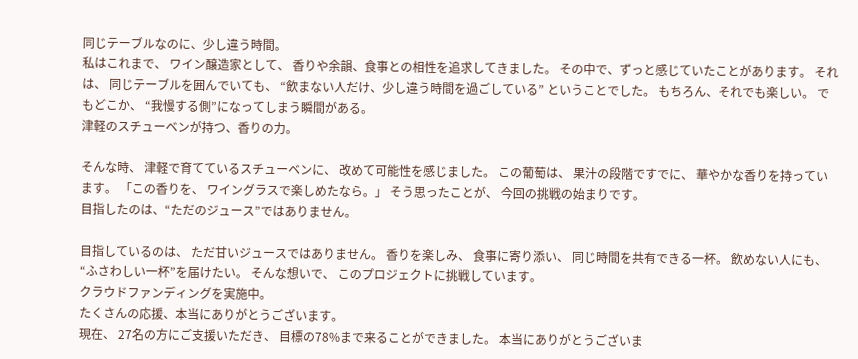同じテーブルなのに、少し違う時間。
私はこれまで、 ワイン醸造家として、 香りや余韻、食事との相性を追求してきました。 その中で、ずっと感じていたことがあります。 それは、 同じテーブルを囲んでいても、 “飲まない人だけ、少し違う時間を過ごしている” ということでした。 もちろん、それでも楽しい。 でもどこか、 “我慢する側”になってしまう瞬間がある。
津軽のスチューベンが持つ、香りの力。

そんな時、 津軽で育てているスチューベンに、 改めて可能性を感じました。 この葡萄は、 果汁の段階ですでに、 華やかな香りを持っています。 「この香りを、 ワイングラスで楽しめたなら。」 そう思ったことが、 今回の挑戦の始まりです。
目指したのは、“ただのジュース”ではありません。

目指しているのは、 ただ甘いジュースではありません。 香りを楽しみ、 食事に寄り添い、 同じ時間を共有できる一杯。 飲めない人にも、 “ふさわしい一杯”を届けたい。 そんな想いで、 このプロジェクトに挑戦しています。
クラウドファンディングを実施中。
たくさんの応援、本当にありがとうございます。
現在、 27名の方にご支援いただき、 目標の78%まで来ることができました。 本当にありがとうございま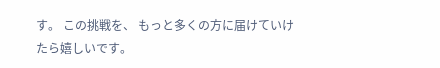す。 この挑戦を、 もっと多くの方に届けていけたら嬉しいです。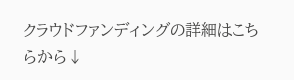クラウドファンディングの詳細はこちらから↓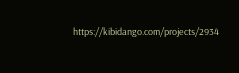https://kibidango.com/projects/2934